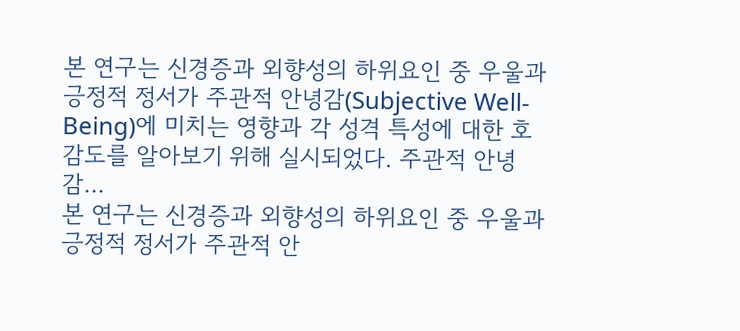본 연구는 신경증과 외향성의 하위요인 중 우울과 긍정적 정서가 주관적 안녕감(Subjective Well-Being)에 미치는 영향과 각 성격 특성에 대한 호감도를 알아보기 위해 실시되었다. 주관적 안녕감...
본 연구는 신경증과 외향성의 하위요인 중 우울과 긍정적 정서가 주관적 안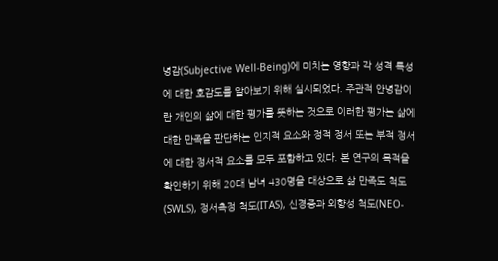녕감(Subjective Well-Being)에 미치는 영향과 각 성격 특성에 대한 호감도를 알아보기 위해 실시되었다. 주관적 안녕감이란 개인의 삶에 대한 평가를 뜻하는 것으로 이러한 평가는 삶에 대한 만족을 판단하는 인지적 요소와 정적 정서 또는 부적 정서에 대한 정서적 요소를 모두 포함하고 있다. 본 연구의 목적을 확인하기 위해 20대 남녀 430명을 대상으로 삶 만족도 척도(SWLS), 정서측정 척도(ITAS), 신경증과 외향성 척도(NEO-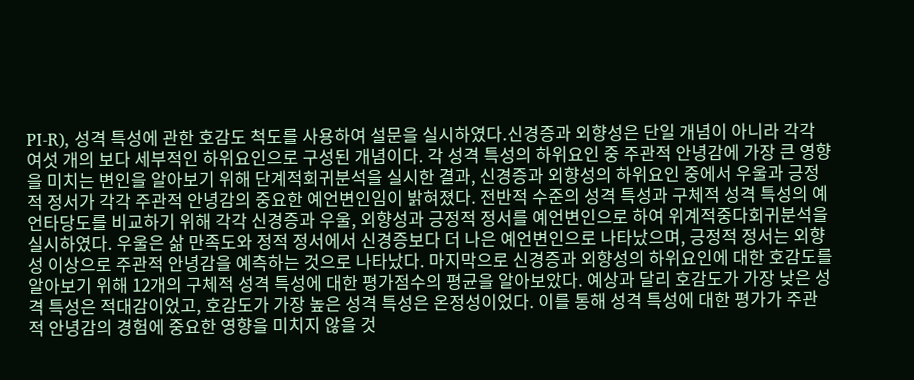PI-R), 성격 특성에 관한 호감도 척도를 사용하여 설문을 실시하였다.신경증과 외향성은 단일 개념이 아니라 각각 여섯 개의 보다 세부적인 하위요인으로 구성된 개념이다. 각 성격 특성의 하위요인 중 주관적 안녕감에 가장 큰 영향을 미치는 변인을 알아보기 위해 단계적회귀분석을 실시한 결과, 신경증과 외향성의 하위요인 중에서 우울과 긍정적 정서가 각각 주관적 안녕감의 중요한 예언변인임이 밝혀졌다. 전반적 수준의 성격 특성과 구체적 성격 특성의 예언타당도를 비교하기 위해 각각 신경증과 우울, 외향성과 긍정적 정서를 예언변인으로 하여 위계적중다회귀분석을 실시하였다. 우울은 삶 만족도와 정적 정서에서 신경증보다 더 나은 예언변인으로 나타났으며, 긍정적 정서는 외향성 이상으로 주관적 안녕감을 예측하는 것으로 나타났다. 마지막으로 신경증과 외향성의 하위요인에 대한 호감도를 알아보기 위해 12개의 구체적 성격 특성에 대한 평가점수의 평균을 알아보았다. 예상과 달리 호감도가 가장 낮은 성격 특성은 적대감이었고, 호감도가 가장 높은 성격 특성은 온정성이었다. 이를 통해 성격 특성에 대한 평가가 주관적 안녕감의 경험에 중요한 영향을 미치지 않을 것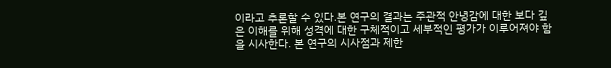이라고 추론할 수 있다.본 연구의 결과는 주관적 안녕감에 대한 보다 깊은 이해를 위해 성격에 대한 구체적이고 세부적인 평가가 이루어져야 함을 시사한다. 본 연구의 시사점과 제한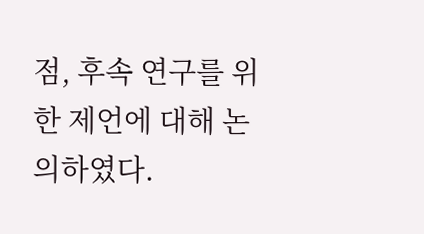점, 후속 연구를 위한 제언에 대해 논의하였다.